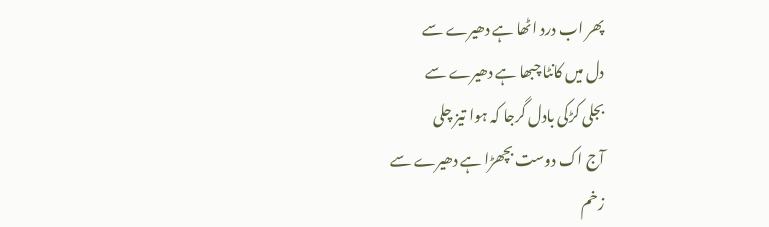پھر اب درد اٹھا ہے دھیرے سے
دل میں کانٹا چبھا ہے دھیرے سے
بجلی کڑکی بادل گرجا کہ ہوا تیز چلی
آج اک دوست بچھڑا ہے دھیرے سے
زخم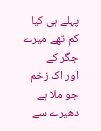پہلے ہی کیا کم تھے میرے جگر کے
اور اک زخم جو ملا ہے دھیرے سے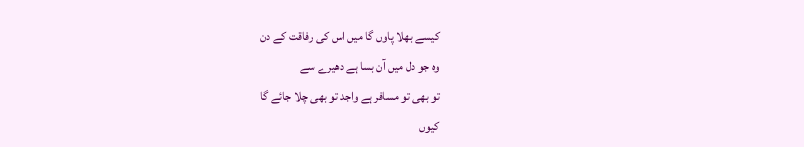کیسے بھلا پاوں گا میں اس کی رفاقت کے دن
وہ جو دل میں آن بسا ہے دھیرے سے
تو بھی تو مسافر ہے واجد تو بھی چلا جائے گا
کیوں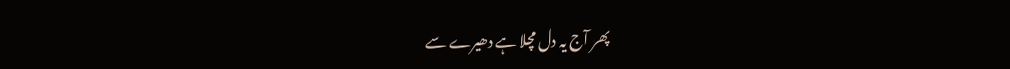پھر آج یہ دل مچلا ہے دھیرے سے